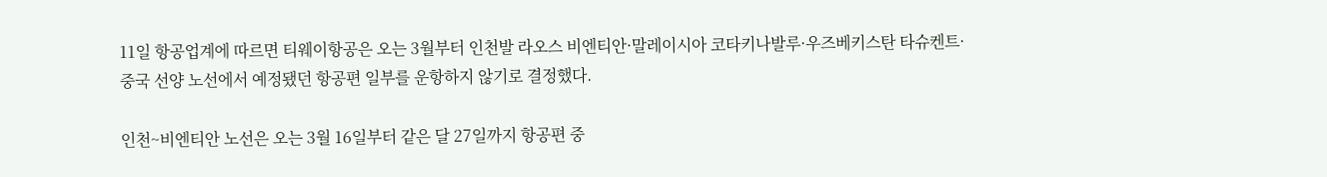11일 항공업계에 따르면 티웨이항공은 오는 3월부터 인천발 라오스 비엔티안·말레이시아 코타키나발루·우즈베키스탄 타슈켄트·중국 선양 노선에서 예정됐던 항공편 일부를 운항하지 않기로 결정했다.

인천~비엔티안 노선은 오는 3월 16일부터 같은 달 27일까지 항공편 중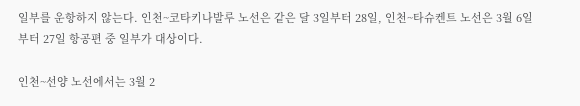일부를 운항하지 않는다. 인천~코타키나발루 노선은 같은 달 3일부터 28일, 인천~타슈켄트 노선은 3월 6일부터 27일 항공편 중 일부가 대상이다.

인천~선양 노선에서는 3월 2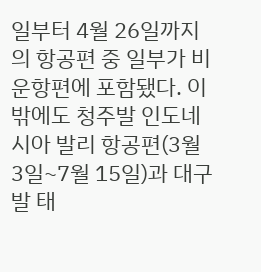일부터 4월 26일까지의 항공편 중 일부가 비운항편에 포함됐다. 이 밖에도 청주발 인도네시아 발리 항공편(3월 3일~7월 15일)과 대구발 태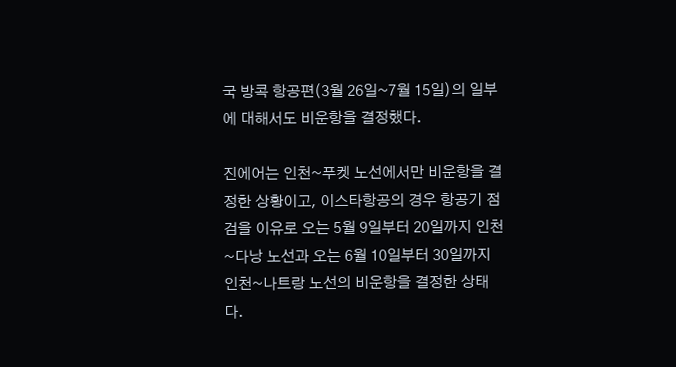국 방콕 항공편(3월 26일~7월 15일)의 일부에 대해서도 비운항을 결정했다.

진에어는 인천~푸켓 노선에서만 비운항을 결정한 상황이고, 이스타항공의 경우 항공기 점검을 이유로 오는 5월 9일부터 20일까지 인천~다낭 노선과 오는 6월 10일부터 30일까지 인천~나트랑 노선의 비운항을 결정한 상태다.